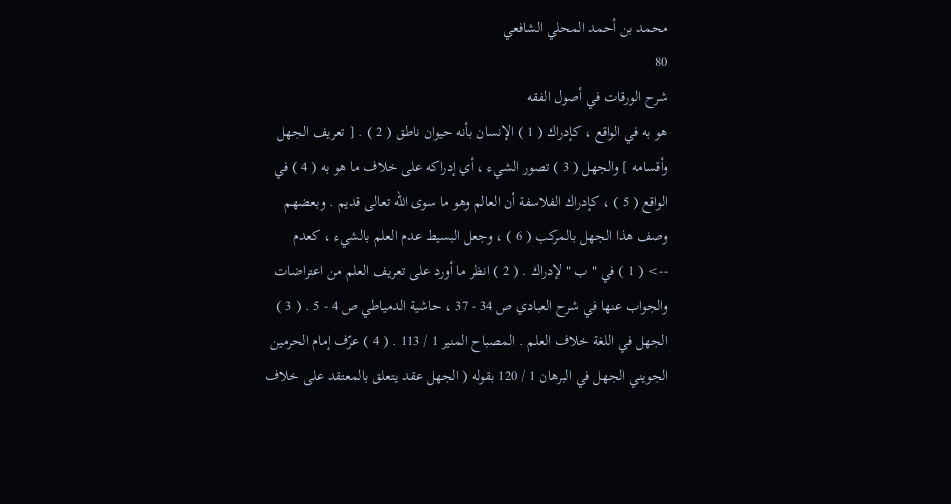محمد بن أحمد المحلي الشافعي
80
شرح الورقات في أصول الفقه
هو به في الواقع ، كإدراك ( 1 ) الإنسان بأنه حيوان ناطق ( 2 ) . [ تعريف الجهل وأقسامه ] والجهل ( 3 ) تصور الشيء ، أي إدراكه على خلاف ما هو به ( 4 ) في الواقع ( 5 ) ، كإدراك الفلاسفة أن العالم وهو ما سوى الله تعالى قديم . وبعضهم وصف هذا الجهل بالمركب ( 6 ) ، وجعل البسيط عدم العلم بالشيء ، كعدم
--> ( 1 ) في " ب " لإدراك . ( 2 ) انظر ما أورد على تعريف العلم من اعتراضات والجواب عنها في شرح العبادي ص 34 - 37 ، حاشية الدمياطي ص 4 - 5 . ( 3 ) الجهل في اللغة خلاف العلم . المصباح المنير 1 / 113 . ( 4 ) عرّف إمام الحرمين الجويني الجهل في البرهان 1 / 120 بقوله ( الجهل عقد يتعلق بالمعتقد على خلاف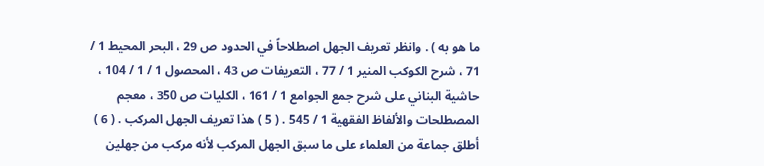ما هو به ) . وانظر تعريف الجهل اصطلاحاً في الحدود ص 29 ، البحر المحيط 1 / 71 ، شرح الكوكب المنير 1 / 77 ، التعريفات ص 43 ، المحصول 1 / 1 / 104 ، حاشية البناني على شرح جمع الجوامع 1 / 161 ، الكليات ص 350 ، معجم المصطلحات والألفاظ الفقهية 1 / 545 . ( 5 ) هذا تعريف الجهل المركب . ( 6 ) أطلق جماعة من العلماء على ما سبق الجهل المركب لأنه مركب من جهلين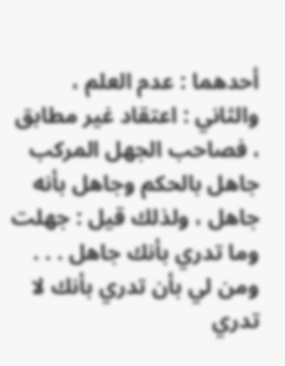أحدهما : عدم العلم ، والثاني : اعتقاد غير مطابق ، فصاحب الجهل المركب جاهل بالحكم وجاهل بأنه جاهل ، ولذلك قيل : جهلت وما تدري بأنك جاهل . . . ومن لي بأن تدري بأنك لا تدري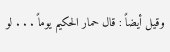وقيل أيضاً : قال حمار الحكيم يوماً . . . لو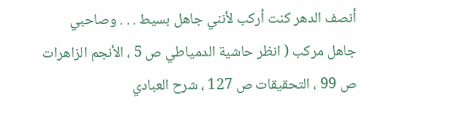أنصف الدهر كنت أركب لأنني جاهل بسيط . . . وصاحبي جاهل مركب ( انظر حاشية الدمياطي ص 5 ، الأنجم الزاهرات ص 99 ، التحقيقات ص 127 ، شرح العبادي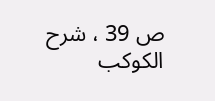ص 39 ، شرح الكوكب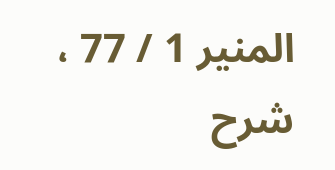المنير 1 / 77 ، شرح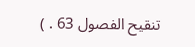تنقيح الفصول 63 . )